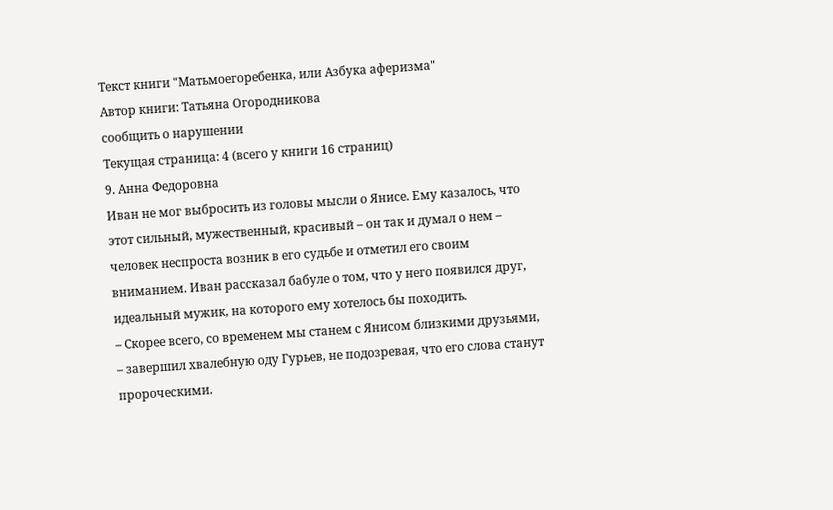Текст книги "Матьмоегоребенка, или Азбука аферизма"
Автор книги: Татьяна Огородникова
сообщить о нарушении
Текущая страница: 4 (всего у книги 16 страниц)
9. Анна Федоровна
Иван не мог выбросить из головы мысли о Янисе. Ему казалось, что этот сильный, мужественный, красивый – он так и думал о нем – человек неспроста возник в его судьбе и отметил его своим вниманием. Иван рассказал бабуле о том, что у него появился друг, идеальный мужик, на которого ему хотелось бы походить.
– Скорее всего, со временем мы станем с Янисом близкими друзьями, – завершил хвалебную оду Гурьев, не подозревая, что его слова станут пророческими.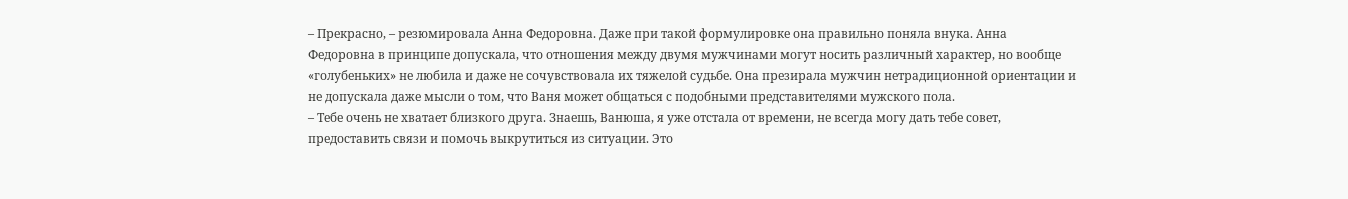– Прекрасно, – резюмировала Анна Федоровна. Даже при такой формулировке она правильно поняла внука. Анна Федоровна в принципе допускала, что отношения между двумя мужчинами могут носить различный характер, но вообще «голубеньких» не любила и даже не сочувствовала их тяжелой судьбе. Она презирала мужчин нетрадиционной ориентации и не допускала даже мысли о том, что Ваня может общаться с подобными представителями мужского пола.
– Тебе очень не хватает близкого друга. Знаешь, Ванюша, я уже отстала от времени, не всегда могу дать тебе совет, предоставить связи и помочь выкрутиться из ситуации. Это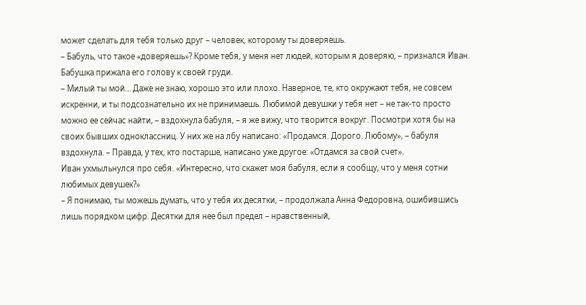может сделать для тебя только друг – человек, которому ты доверяешь.
– Бабуль, что такое «доверяешь»? Кроме тебя, у меня нет людей, которым я доверяю, – признался Иван.
Бабушка прижала его голову к своей груди.
– Милый ты мой… Даже не знаю, хорошо это или плохо. Наверное, те, кто окружают тебя, не совсем искренни, и ты подсознательно их не принимаешь. Любимой девушки у тебя нет – не так-то просто можно ее сейчас найти, – вздохнула бабуля, – я же вижу, что творится вокруг. Посмотри хотя бы на своих бывших одноклассниц. У них же на лбу написано: «Продамся. Дорого. Любому», – бабуля вздохнула. – Правда, у тех, кто постарше, написано уже другое: «Отдамся за свой счет».
Иван ухмыльнулся про себя. «Интересно, что скажет моя бабуля, если я сообщу, что у меня сотни любимых девушек?»
– Я понимаю, ты можешь думать, что у тебя их десятки, – продолжала Анна Федоровна, ошибившись лишь порядком цифр. Десятки для нее был предел – нравственный,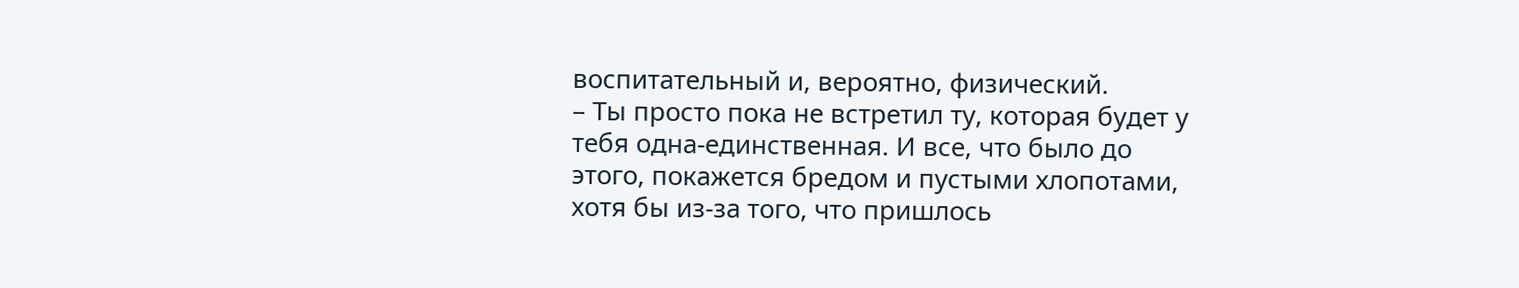воспитательный и, вероятно, физический.
– Ты просто пока не встретил ту, которая будет у тебя одна-единственная. И все, что было до этого, покажется бредом и пустыми хлопотами, хотя бы из-за того, что пришлось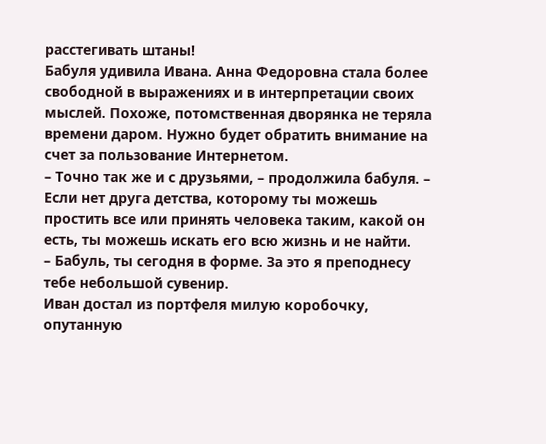расстегивать штаны!
Бабуля удивила Ивана. Анна Федоровна стала более свободной в выражениях и в интерпретации своих мыслей. Похоже, потомственная дворянка не теряла времени даром. Нужно будет обратить внимание на счет за пользование Интернетом.
– Точно так же и с друзьями, – продолжила бабуля. – Если нет друга детства, которому ты можешь простить все или принять человека таким, какой он есть, ты можешь искать его всю жизнь и не найти.
– Бабуль, ты сегодня в форме. За это я преподнесу тебе небольшой сувенир.
Иван достал из портфеля милую коробочку, опутанную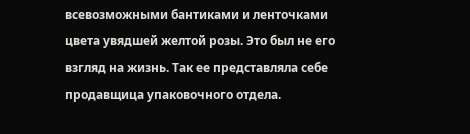всевозможными бантиками и ленточками цвета увядшей желтой розы. Это был не его взгляд на жизнь. Так ее представляла себе продавщица упаковочного отдела.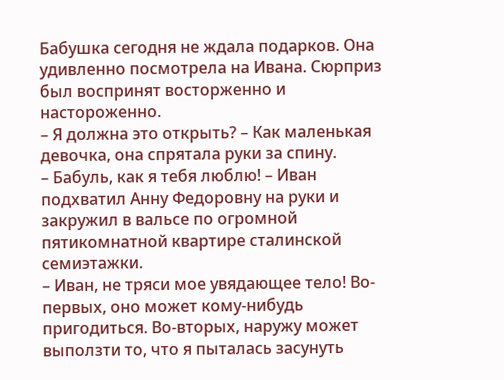Бабушка сегодня не ждала подарков. Она удивленно посмотрела на Ивана. Сюрприз был воспринят восторженно и настороженно.
– Я должна это открыть? – Как маленькая девочка, она спрятала руки за спину.
– Бабуль, как я тебя люблю! – Иван подхватил Анну Федоровну на руки и закружил в вальсе по огромной пятикомнатной квартире сталинской семиэтажки.
– Иван, не тряси мое увядающее тело! Во-первых, оно может кому-нибудь пригодиться. Во-вторых, наружу может выползти то, что я пыталась засунуть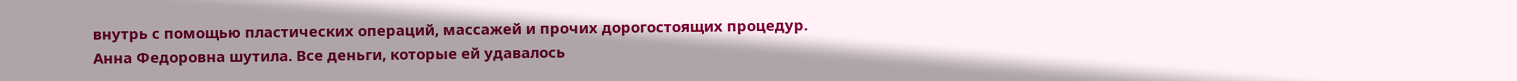внутрь с помощью пластических операций, массажей и прочих дорогостоящих процедур.
Анна Федоровна шутила. Все деньги, которые ей удавалось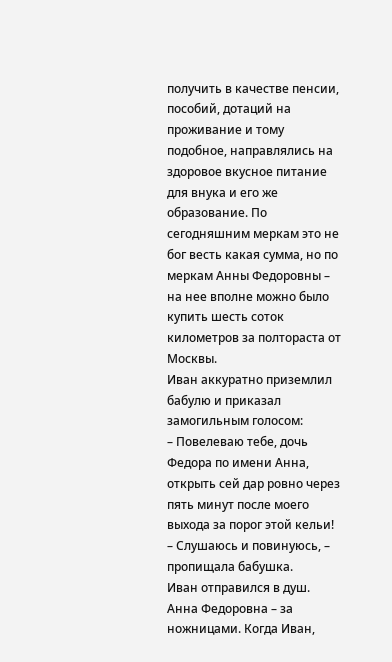получить в качестве пенсии, пособий, дотаций на проживание и тому подобное, направлялись на здоровое вкусное питание для внука и его же образование. По сегодняшним меркам это не бог весть какая сумма, но по меркам Анны Федоровны – на нее вполне можно было купить шесть соток километров за полтораста от Москвы.
Иван аккуратно приземлил бабулю и приказал замогильным голосом:
– Повелеваю тебе, дочь Федора по имени Анна, открыть сей дар ровно через пять минут после моего выхода за порог этой кельи!
– Слушаюсь и повинуюсь, – пропищала бабушка.
Иван отправился в душ. Анна Федоровна – за ножницами. Когда Иван,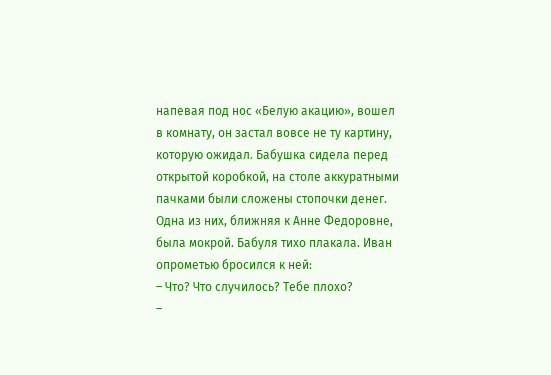напевая под нос «Белую акацию», вошел в комнату, он застал вовсе не ту картину, которую ожидал. Бабушка сидела перед открытой коробкой, на столе аккуратными пачками были сложены стопочки денег. Одна из них, ближняя к Анне Федоровне, была мокрой. Бабуля тихо плакала. Иван опрометью бросился к ней:
– Что? Что случилось? Тебе плохо?
–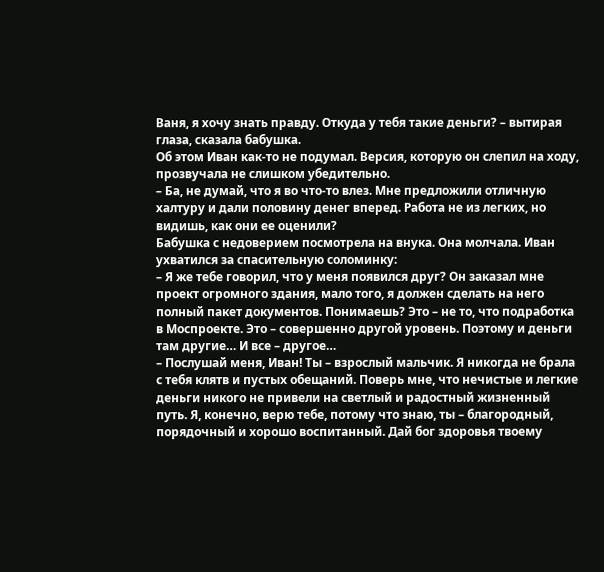Ваня, я хочу знать правду. Откуда у тебя такие деньги? – вытирая глаза, сказала бабушка.
Об этом Иван как-то не подумал. Версия, которую он слепил на ходу, прозвучала не слишком убедительно.
– Ба, не думай, что я во что-то влез. Мне предложили отличную халтуру и дали половину денег вперед. Работа не из легких, но видишь, как они ее оценили?
Бабушка с недоверием посмотрела на внука. Она молчала. Иван ухватился за спасительную соломинку:
– Я же тебе говорил, что у меня появился друг? Он заказал мне проект огромного здания, мало того, я должен сделать на него полный пакет документов. Понимаешь? Это – не то, что подработка в Моспроекте. Это – совершенно другой уровень. Поэтому и деньги там другие… И все – другое…
– Послушай меня, Иван! Ты – взрослый мальчик. Я никогда не брала с тебя клятв и пустых обещаний. Поверь мне, что нечистые и легкие деньги никого не привели на светлый и радостный жизненный путь. Я, конечно, верю тебе, потому что знаю, ты – благородный, порядочный и хорошо воспитанный. Дай бог здоровья твоему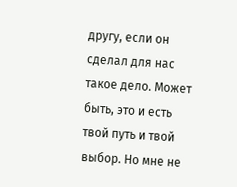другу, если он сделал для нас такое дело. Может быть, это и есть твой путь и твой выбор. Но мне не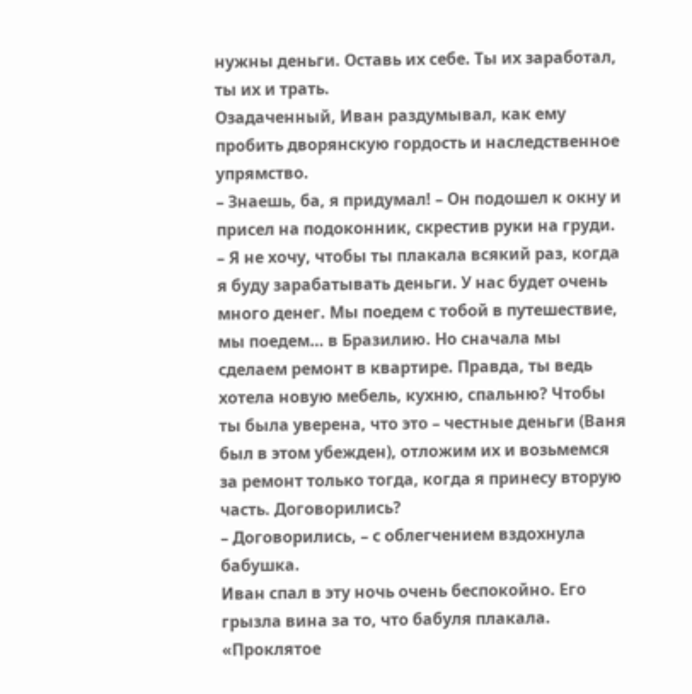нужны деньги. Оставь их себе. Ты их заработал, ты их и трать.
Озадаченный, Иван раздумывал, как ему пробить дворянскую гордость и наследственное упрямство.
– Знаешь, ба, я придумал! – Он подошел к окну и присел на подоконник, скрестив руки на груди. – Я не хочу, чтобы ты плакала всякий раз, когда я буду зарабатывать деньги. У нас будет очень много денег. Мы поедем с тобой в путешествие, мы поедем… в Бразилию. Но сначала мы сделаем ремонт в квартире. Правда, ты ведь хотела новую мебель, кухню, спальню? Чтобы ты была уверена, что это – честные деньги (Ваня был в этом убежден), отложим их и возьмемся за ремонт только тогда, когда я принесу вторую часть. Договорились?
– Договорились, – с облегчением вздохнула бабушка.
Иван спал в эту ночь очень беспокойно. Его грызла вина за то, что бабуля плакала.
«Проклятое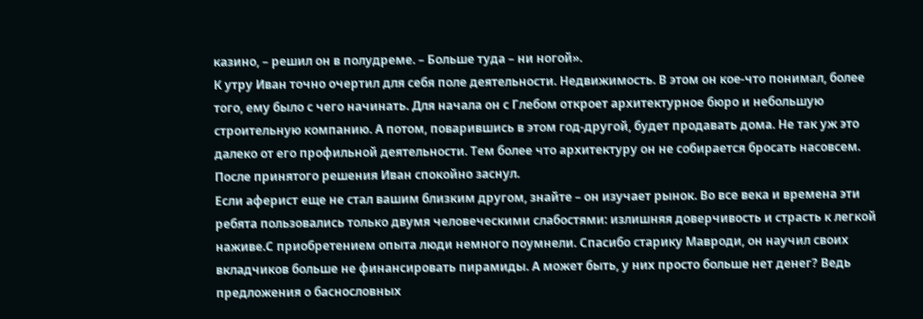казино, – решил он в полудреме. – Больше туда – ни ногой».
К утру Иван точно очертил для себя поле деятельности. Недвижимость. В этом он кое-что понимал, более того, ему было с чего начинать. Для начала он с Глебом откроет архитектурное бюро и небольшую строительную компанию. А потом, поварившись в этом год-другой, будет продавать дома. Не так уж это далеко от его профильной деятельности. Тем более что архитектуру он не собирается бросать насовсем. После принятого решения Иван спокойно заснул.
Если аферист еще не стал вашим близким другом, знайте – он изучает рынок. Во все века и времена эти ребята пользовались только двумя человеческими слабостями: излишняя доверчивость и страсть к легкой наживе.С приобретением опыта люди немного поумнели. Спасибо старику Мавроди, он научил своих вкладчиков больше не финансировать пирамиды. А может быть, у них просто больше нет денег? Ведь предложения о баснословных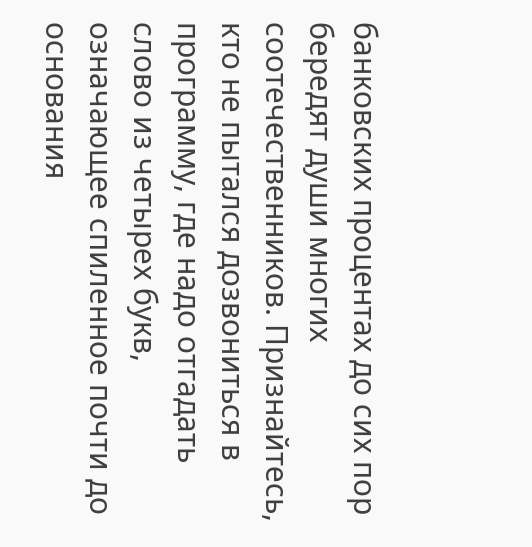банковских процентах до сих пор бередят души многих соотечественников. Признайтесь, кто не пытался дозвониться в программу, где надо отгадать слово из четырех букв, означающее спиленное почти до основания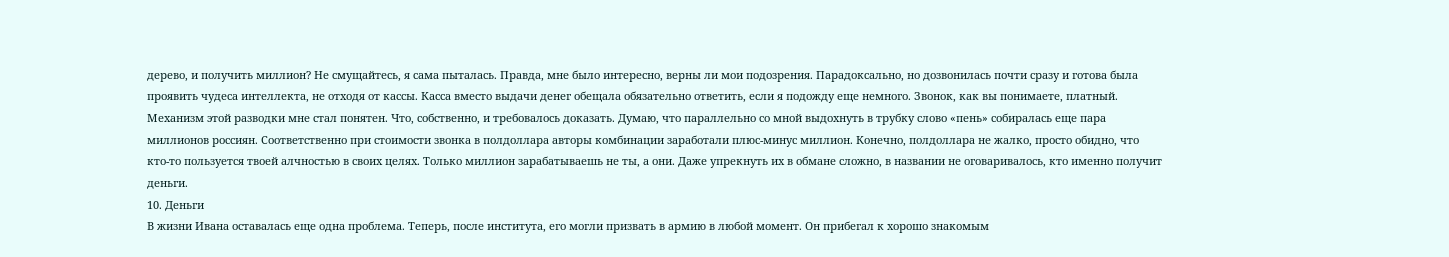дерево, и получить миллион? Не смущайтесь, я сама пыталась. Правда, мне было интересно, верны ли мои подозрения. Парадоксально, но дозвонилась почти сразу и готова была проявить чудеса интеллекта, не отходя от кассы. Касса вместо выдачи денег обещала обязательно ответить, если я подожду еще немного. Звонок, как вы понимаете, платный. Механизм этой разводки мне стал понятен. Что, собственно, и требовалось доказать. Думаю, что параллельно со мной выдохнуть в трубку слово «пень» собиралась еще пара миллионов россиян. Соответственно при стоимости звонка в полдоллара авторы комбинации заработали плюс-минус миллион. Конечно, полдоллара не жалко, просто обидно, что кто-то пользуется твоей алчностью в своих целях. Только миллион зарабатываешь не ты, а они. Даже упрекнуть их в обмане сложно, в названии не оговаривалось, кто именно получит деньги.
10. Деньги
В жизни Ивана оставалась еще одна проблема. Теперь, после института, его могли призвать в армию в любой момент. Он прибегал к хорошо знакомым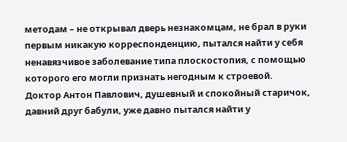методам – не открывал дверь незнакомцам, не брал в руки первым никакую корреспонденцию, пытался найти у себя ненавязчивое заболевание типа плоскостопия, с помощью которого его могли признать негодным к строевой.
Доктор Антон Павлович, душевный и спокойный старичок, давний друг бабули, уже давно пытался найти у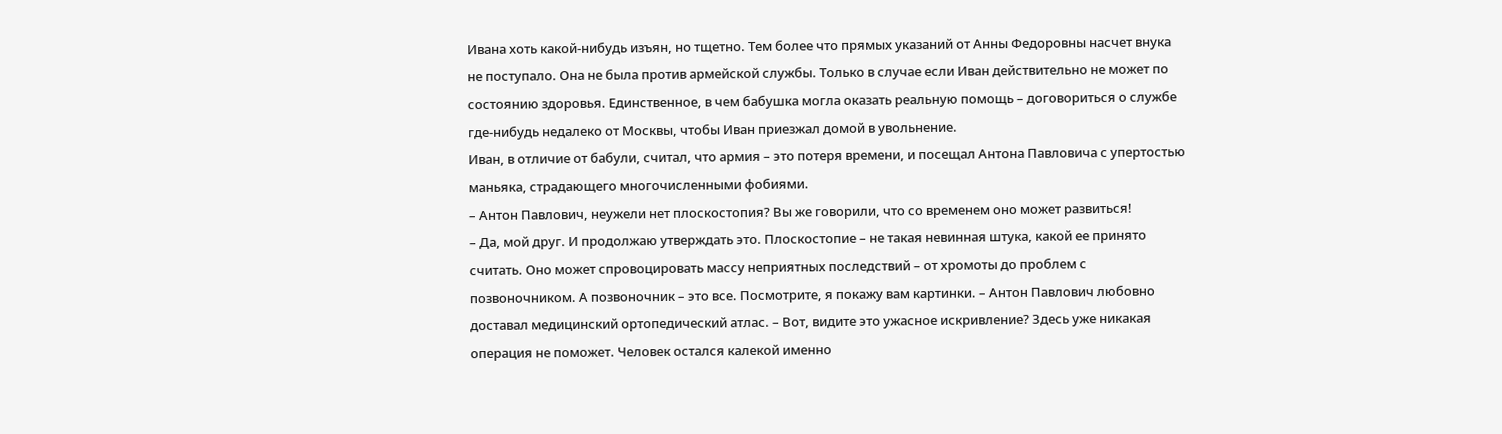Ивана хоть какой-нибудь изъян, но тщетно. Тем более что прямых указаний от Анны Федоровны насчет внука не поступало. Она не была против армейской службы. Только в случае если Иван действительно не может по состоянию здоровья. Единственное, в чем бабушка могла оказать реальную помощь – договориться о службе где-нибудь недалеко от Москвы, чтобы Иван приезжал домой в увольнение.
Иван, в отличие от бабули, считал, что армия – это потеря времени, и посещал Антона Павловича с упертостью маньяка, страдающего многочисленными фобиями.
– Антон Павлович, неужели нет плоскостопия? Вы же говорили, что со временем оно может развиться!
– Да, мой друг. И продолжаю утверждать это. Плоскостопие – не такая невинная штука, какой ее принято считать. Оно может спровоцировать массу неприятных последствий – от хромоты до проблем с позвоночником. А позвоночник – это все. Посмотрите, я покажу вам картинки. – Антон Павлович любовно доставал медицинский ортопедический атлас. – Вот, видите это ужасное искривление? Здесь уже никакая операция не поможет. Человек остался калекой именно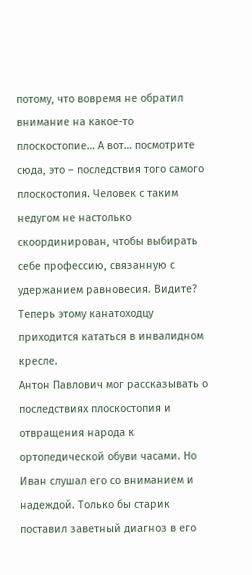потому, что вовремя не обратил внимание на какое-то плоскостопие… А вот… посмотрите сюда, это – последствия того самого плоскостопия. Человек с таким недугом не настолько скоординирован, чтобы выбирать себе профессию, связанную с удержанием равновесия. Видите? Теперь этому канатоходцу приходится кататься в инвалидном кресле.
Антон Павлович мог рассказывать о последствиях плоскостопия и отвращения народа к ортопедической обуви часами. Но Иван слушал его со вниманием и надеждой. Только бы старик поставил заветный диагноз в его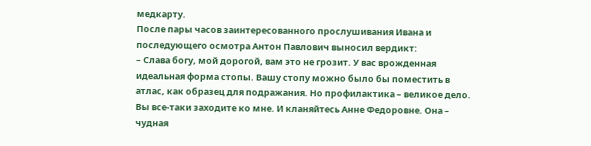медкарту.
После пары часов заинтересованного прослушивания Ивана и последующего осмотра Антон Павлович выносил вердикт:
– Слава богу, мой дорогой, вам это не грозит. У вас врожденная идеальная форма стопы. Вашу стопу можно было бы поместить в атлас, как образец для подражания. Но профилактика – великое дело. Вы все-таки заходите ко мне. И кланяйтесь Анне Федоровне. Она – чудная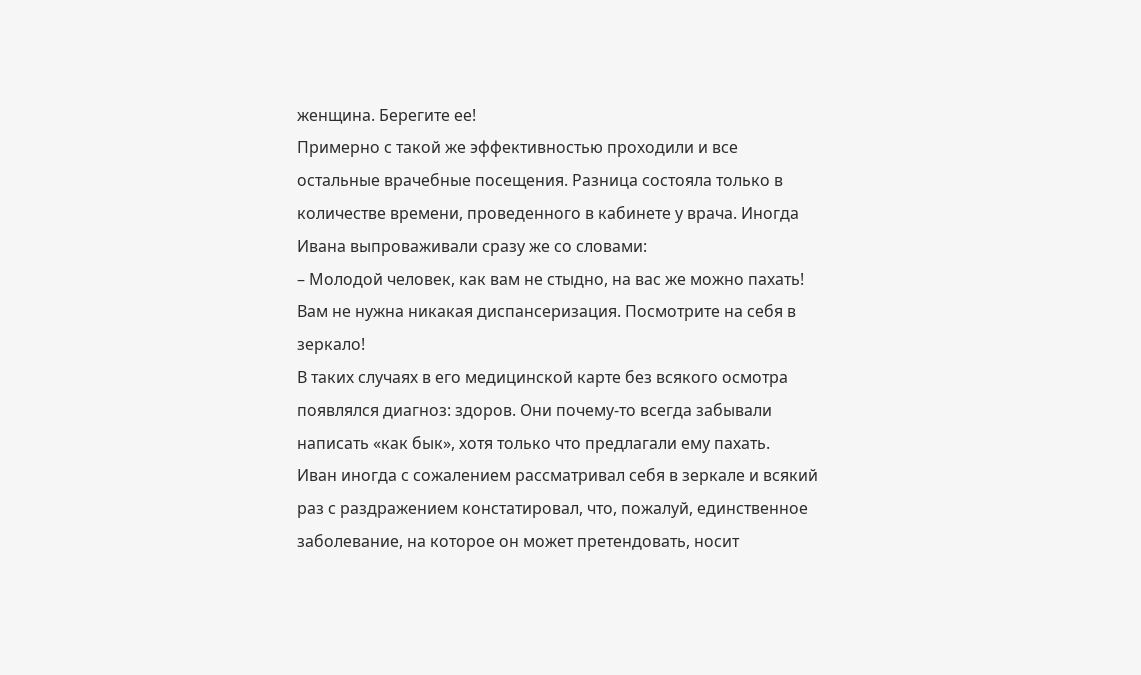женщина. Берегите ее!
Примерно с такой же эффективностью проходили и все остальные врачебные посещения. Разница состояла только в количестве времени, проведенного в кабинете у врача. Иногда Ивана выпроваживали сразу же со словами:
– Молодой человек, как вам не стыдно, на вас же можно пахать! Вам не нужна никакая диспансеризация. Посмотрите на себя в зеркало!
В таких случаях в его медицинской карте без всякого осмотра появлялся диагноз: здоров. Они почему-то всегда забывали написать «как бык», хотя только что предлагали ему пахать.
Иван иногда с сожалением рассматривал себя в зеркале и всякий раз с раздражением констатировал, что, пожалуй, единственное заболевание, на которое он может претендовать, носит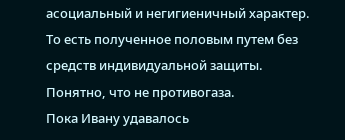асоциальный и негигиеничный характер. То есть полученное половым путем без средств индивидуальной защиты. Понятно, что не противогаза.
Пока Ивану удавалось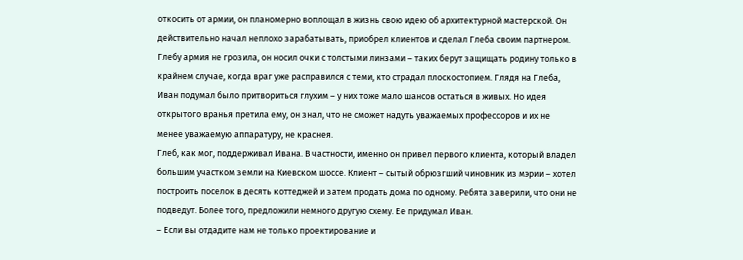откосить от армии, он планомерно воплощал в жизнь свою идею об архитектурной мастерской. Он действительно начал неплохо зарабатывать, приобрел клиентов и сделал Глеба своим партнером. Глебу армия не грозила, он носил очки с толстыми линзами – таких берут защищать родину только в крайнем случае, когда враг уже расправился с теми, кто страдал плоскостопием. Глядя на Глеба, Иван подумал было притвориться глухим – у них тоже мало шансов остаться в живых. Но идея открытого вранья претила ему, он знал, что не сможет надуть уважаемых профессоров и их не менее уважаемую аппаратуру, не краснея.
Глеб, как мог, поддерживал Ивана. В частности, именно он привел первого клиента, который владел большим участком земли на Киевском шоссе. Клиент – сытый обрюзгший чиновник из мэрии – хотел построить поселок в десять коттеджей и затем продать дома по одному. Ребята заверили, что они не подведут. Более того, предложили немного другую схему. Ее придумал Иван.
– Если вы отдадите нам не только проектирование и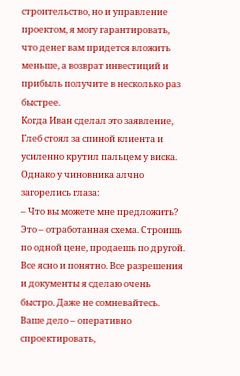строительство, но и управление проектом, я могу гарантировать, что денег вам придется вложить меньше, а возврат инвестиций и прибыль получите в несколько раз быстрее.
Когда Иван сделал это заявление, Глеб стоял за спиной клиента и усиленно крутил пальцем у виска.
Однако у чиновника алчно загорелись глаза:
– Что вы можете мне предложить? Это – отработанная схема. Строишь по одной цене, продаешь по другой. Все ясно и понятно. Все разрешения и документы я сделаю очень быстро. Даже не сомневайтесь. Ваше дело – оперативно спроектировать,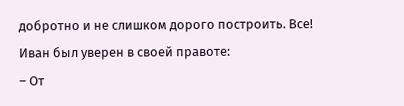добротно и не слишком дорого построить. Все!
Иван был уверен в своей правоте:
– От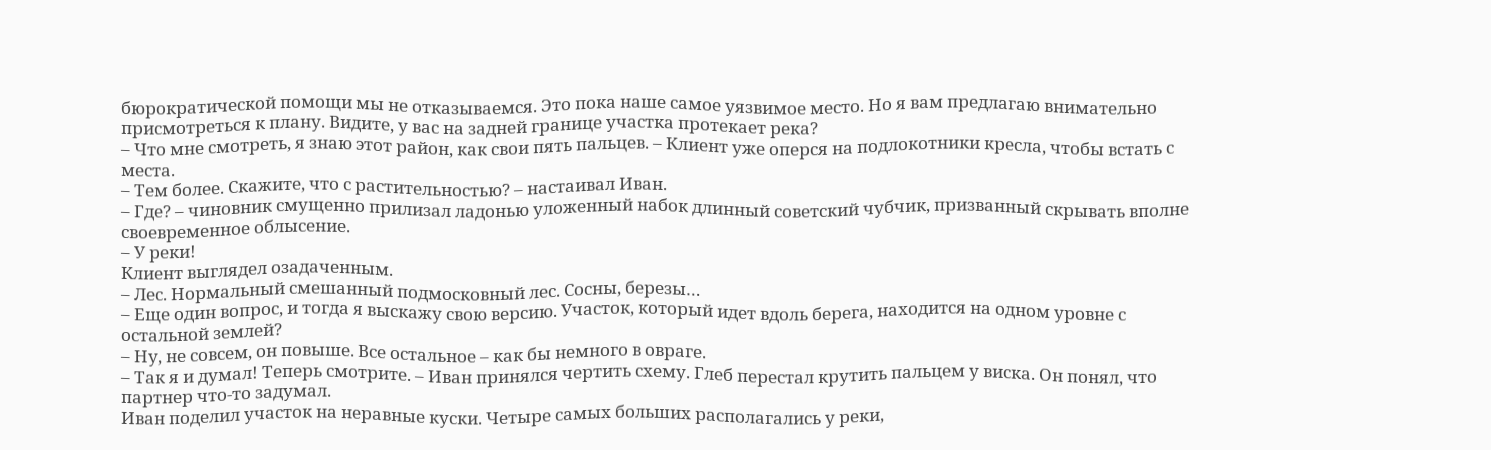бюрократической помощи мы не отказываемся. Это пока наше самое уязвимое место. Но я вам предлагаю внимательно присмотреться к плану. Видите, у вас на задней границе участка протекает река?
– Что мне смотреть, я знаю этот район, как свои пять пальцев. – Клиент уже оперся на подлокотники кресла, чтобы встать с места.
– Тем более. Скажите, что с растительностью? – настаивал Иван.
– Где? – чиновник смущенно прилизал ладонью уложенный набок длинный советский чубчик, призванный скрывать вполне своевременное облысение.
– У реки!
Клиент выглядел озадаченным.
– Лес. Нормальный смешанный подмосковный лес. Сосны, березы…
– Еще один вопрос, и тогда я выскажу свою версию. Участок, который идет вдоль берега, находится на одном уровне с остальной землей?
– Ну, не совсем, он повыше. Все остальное – как бы немного в овраге.
– Так я и думал! Теперь смотрите. – Иван принялся чертить схему. Глеб перестал крутить пальцем у виска. Он понял, что партнер что-то задумал.
Иван поделил участок на неравные куски. Четыре самых больших располагались у реки,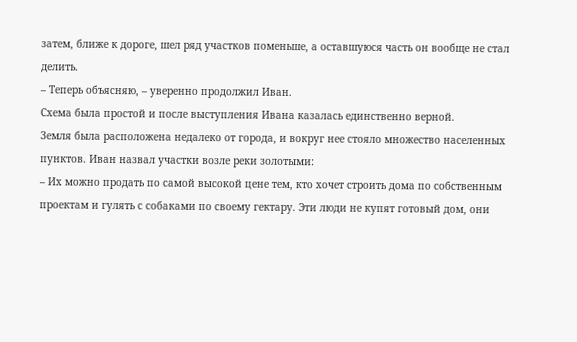затем, ближе к дороге, шел ряд участков поменьше, а оставшуюся часть он вообще не стал делить.
– Теперь объясняю, – уверенно продолжил Иван.
Схема была простой и после выступления Ивана казалась единственно верной.
Земля была расположена недалеко от города, и вокруг нее стояло множество населенных пунктов. Иван назвал участки возле реки золотыми:
– Их можно продать по самой высокой цене тем, кто хочет строить дома по собственным проектам и гулять с собаками по своему гектару. Эти люди не купят готовый дом, они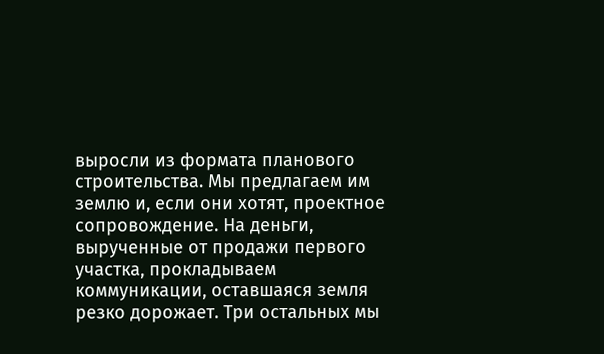выросли из формата планового строительства. Мы предлагаем им землю и, если они хотят, проектное сопровождение. На деньги, вырученные от продажи первого участка, прокладываем коммуникации, оставшаяся земля резко дорожает. Три остальных мы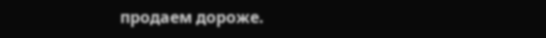продаем дороже.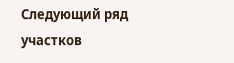Следующий ряд участков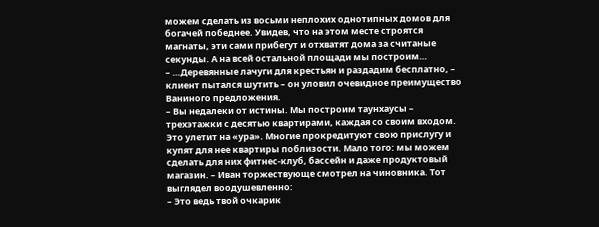можем сделать из восьми неплохих однотипных домов для богачей победнее. Увидев, что на этом месте строятся магнаты, эти сами прибегут и отхватят дома за считаные секунды. А на всей остальной площади мы построим…
– …Деревянные лачуги для крестьян и раздадим бесплатно, – клиент пытался шутить – он уловил очевидное преимущество Ваниного предложения.
– Вы недалеки от истины. Мы построим таунхаусы – трехэтажки с десятью квартирами, каждая со своим входом. Это улетит на «ура». Многие прокредитуют свою прислугу и купят для нее квартиры поблизости. Мало того: мы можем сделать для них фитнес-клуб, бассейн и даже продуктовый магазин. – Иван торжествующе смотрел на чиновника. Тот выглядел воодушевленно:
– Это ведь твой очкарик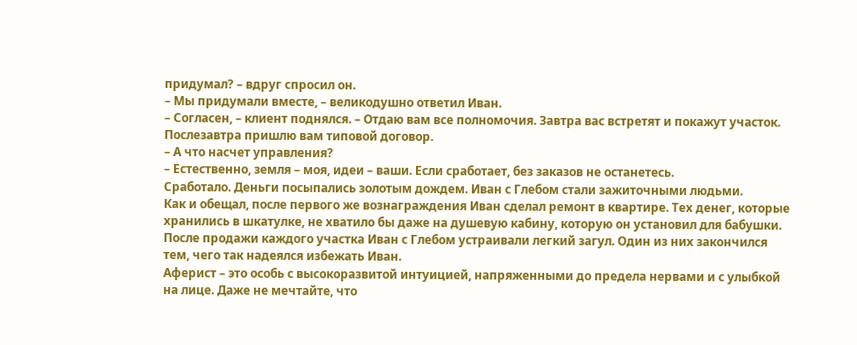придумал? – вдруг спросил он.
– Мы придумали вместе, – великодушно ответил Иван.
– Согласен, – клиент поднялся. – Отдаю вам все полномочия. Завтра вас встретят и покажут участок. Послезавтра пришлю вам типовой договор.
– А что насчет управления?
– Естественно, земля – моя, идеи – ваши. Если сработает, без заказов не останетесь.
Сработало. Деньги посыпались золотым дождем. Иван с Глебом стали зажиточными людьми.
Как и обещал, после первого же вознаграждения Иван сделал ремонт в квартире. Тех денег, которые хранились в шкатулке, не хватило бы даже на душевую кабину, которую он установил для бабушки.
После продажи каждого участка Иван с Глебом устраивали легкий загул. Один из них закончился тем, чего так надеялся избежать Иван.
Аферист – это особь с высокоразвитой интуицией, напряженными до предела нервами и с улыбкой на лице. Даже не мечтайте, что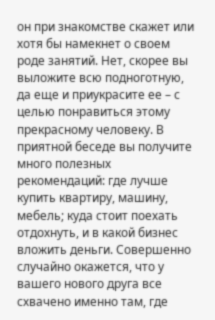он при знакомстве скажет или хотя бы намекнет о своем роде занятий. Нет, скорее вы выложите всю подноготную, да еще и приукрасите ее – с целью понравиться этому прекрасному человеку. В приятной беседе вы получите много полезных рекомендаций: где лучше купить квартиру, машину, мебель; куда стоит поехать отдохнуть, и в какой бизнес вложить деньги. Совершенно случайно окажется, что у вашего нового друга все схвачено именно там, где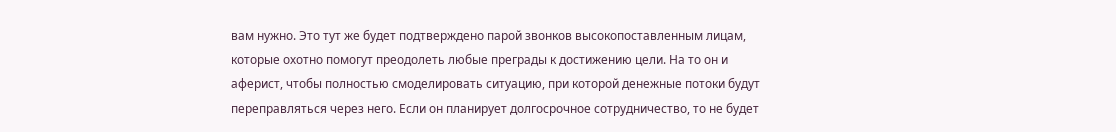вам нужно. Это тут же будет подтверждено парой звонков высокопоставленным лицам, которые охотно помогут преодолеть любые преграды к достижению цели. На то он и аферист, чтобы полностью смоделировать ситуацию, при которой денежные потоки будут переправляться через него. Если он планирует долгосрочное сотрудничество, то не будет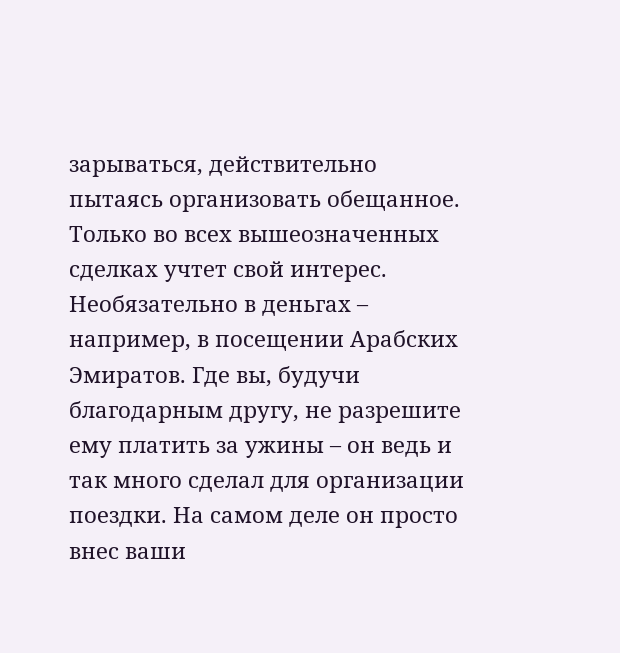зарываться, действительно пытаясь организовать обещанное. Только во всех вышеозначенных сделках учтет свой интерес. Необязательно в деньгах – например, в посещении Арабских Эмиратов. Где вы, будучи благодарным другу, не разрешите ему платить за ужины – он ведь и так много сделал для организации поездки. На самом деле он просто внес ваши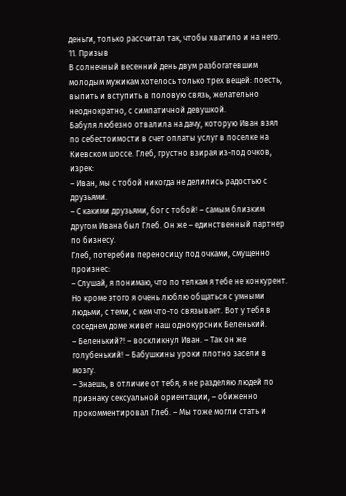деньги, только рассчитал так, чтобы хватило и на него.
11. Призыв
В солнечный весенний день двум разбогатевшим молодым мужикам хотелось только трех вещей: поесть, выпить и вступить в половую связь, желательно неоднократно, с симпатичной девушкой.
Бабуля любезно отвалила на дачу, которую Иван взял по себестоимости в счет оплаты услуг в поселке на Киевском шоссе. Глеб, грустно взирая из-под очков, изрек:
– Иван, мы с тобой никогда не делились радостью с друзьями.
– С какими друзьями, бог с тобой! – самым близким другом Ивана был Глеб. Он же – единственный партнер по бизнесу.
Глеб, потеребив переносицу под очками, смущенно произнес:
– Слушай, я понимаю, что по телкам я тебе не конкурент. Но кроме этого я очень люблю общаться с умными людьми, с теми, с кем что-то связывает. Вот у тебя в соседнем доме живет наш однокурсник Беленький.
– Беленький?! – воскликнул Иван. – Так он же голубенький! – Бабушкины уроки плотно засели в мозгу.
– Знаешь, в отличие от тебя, я не разделяю людей по признаку сексуальной ориентации, – обиженно прокомментировал Глеб. – Мы тоже могли стать и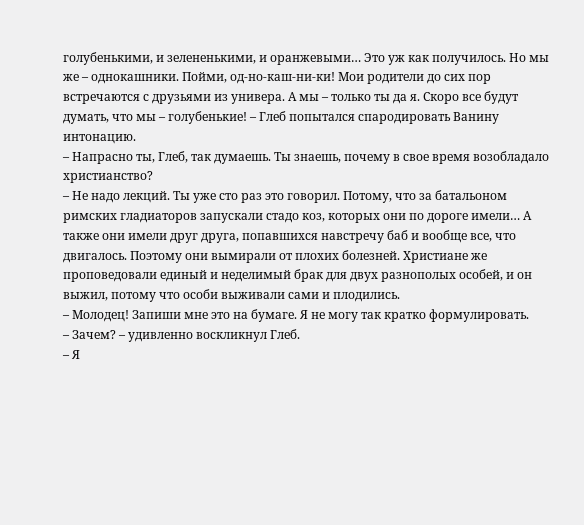голубенькими, и зелененькими, и оранжевыми… Это уж как получилось. Но мы же – однокашники. Пойми, од-но-каш-ни-ки! Мои родители до сих пор встречаются с друзьями из универа. А мы – только ты да я. Скоро все будут думать, что мы – голубенькие! – Глеб попытался спародировать Ванину интонацию.
– Напрасно ты, Глеб, так думаешь. Ты знаешь, почему в свое время возобладало христианство?
– Не надо лекций. Ты уже сто раз это говорил. Потому, что за батальоном римских гладиаторов запускали стадо коз, которых они по дороге имели… А также они имели друг друга, попавшихся навстречу баб и вообще все, что двигалось. Поэтому они вымирали от плохих болезней. Христиане же проповедовали единый и неделимый брак для двух разнополых особей, и он выжил, потому что особи выживали сами и плодились.
– Молодец! Запиши мне это на бумаге. Я не могу так кратко формулировать.
– Зачем? – удивленно воскликнул Глеб.
– Я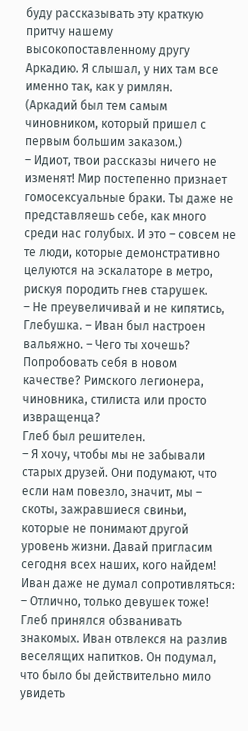буду рассказывать эту краткую притчу нашему высокопоставленному другу Аркадию. Я слышал, у них там все именно так, как у римлян.
(Аркадий был тем самым чиновником, который пришел с первым большим заказом.)
– Идиот, твои рассказы ничего не изменят! Мир постепенно признает гомосексуальные браки. Ты даже не представляешь себе, как много среди нас голубых. И это – совсем не те люди, которые демонстративно целуются на эскалаторе в метро, рискуя породить гнев старушек.
– Не преувеличивай и не кипятись, Глебушка. – Иван был настроен вальяжно. – Чего ты хочешь? Попробовать себя в новом качестве? Римского легионера, чиновника, стилиста или просто извращенца?
Глеб был решителен.
– Я хочу, чтобы мы не забывали старых друзей. Они подумают, что если нам повезло, значит, мы – скоты, зажравшиеся свиньи, которые не понимают другой уровень жизни. Давай пригласим сегодня всех наших, кого найдем!
Иван даже не думал сопротивляться:
– Отлично, только девушек тоже!
Глеб принялся обзванивать знакомых. Иван отвлекся на разлив веселящих напитков. Он подумал, что было бы действительно мило увидеть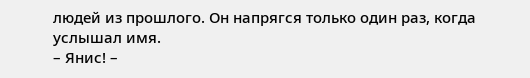людей из прошлого. Он напрягся только один раз, когда услышал имя.
– Янис! –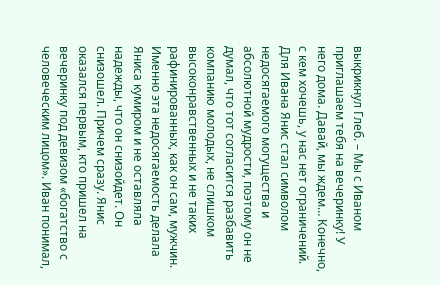выкрикнул Глеб. – Мы с Иваном приглашаем тебя на вечеринку! У него дома. Давай, мы ждем… Конечно, с кем хочешь, у нас нет ограничений.
Для Ивана Янис стал символом недосягаемого могущества и абсолютной мудрости, поэтому он не думал, что тот согласится разбавить компанию молодых, не слишком высоконравственных и не таких рафинированных, как он сам, мужчин. Именно эта недосягаемость делала Яниса кумиром и не оставляла надежды, что он снизойдет. Он снизошел. Причем сразу. Янис оказался первым, кто пришел на вечеринку под девизом «богатство с человеческим лицом». Иван понимал,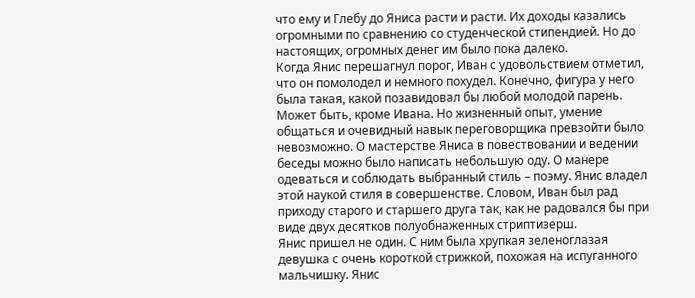что ему и Глебу до Яниса расти и расти. Их доходы казались огромными по сравнению со студенческой стипендией. Но до настоящих, огромных денег им было пока далеко.
Когда Янис перешагнул порог, Иван с удовольствием отметил, что он помолодел и немного похудел. Конечно, фигура у него была такая, какой позавидовал бы любой молодой парень. Может быть, кроме Ивана. Но жизненный опыт, умение общаться и очевидный навык переговорщика превзойти было невозможно. О мастерстве Яниса в повествовании и ведении беседы можно было написать небольшую оду. О манере одеваться и соблюдать выбранный стиль – поэму. Янис владел этой наукой стиля в совершенстве. Словом, Иван был рад приходу старого и старшего друга так, как не радовался бы при виде двух десятков полуобнаженных стриптизерш.
Янис пришел не один. С ним была хрупкая зеленоглазая девушка с очень короткой стрижкой, похожая на испуганного мальчишку. Янис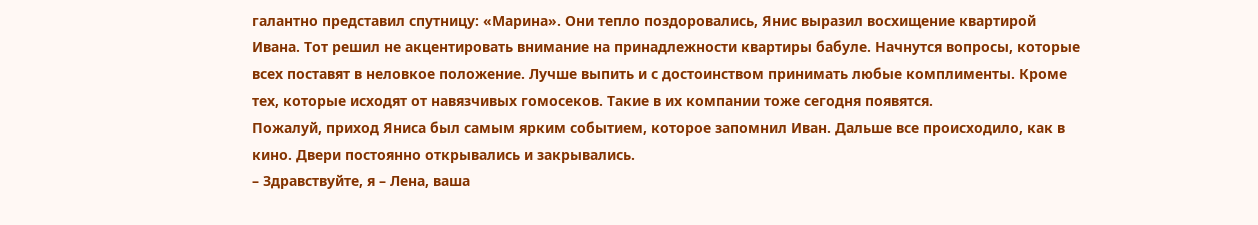галантно представил спутницу: «Марина». Они тепло поздоровались, Янис выразил восхищение квартирой Ивана. Тот решил не акцентировать внимание на принадлежности квартиры бабуле. Начнутся вопросы, которые всех поставят в неловкое положение. Лучше выпить и с достоинством принимать любые комплименты. Кроме тех, которые исходят от навязчивых гомосеков. Такие в их компании тоже сегодня появятся.
Пожалуй, приход Яниса был самым ярким событием, которое запомнил Иван. Дальше все происходило, как в кино. Двери постоянно открывались и закрывались.
– Здравствуйте, я – Лена, ваша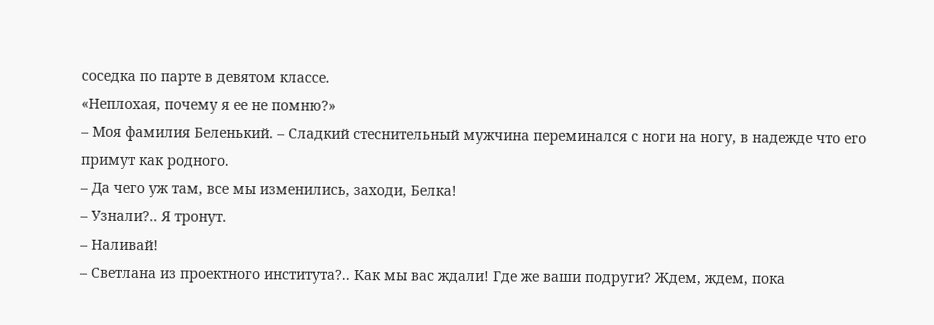соседка по парте в девятом классе.
«Неплохая, почему я ее не помню?»
– Моя фамилия Беленький. – Сладкий стеснительный мужчина переминался с ноги на ногу, в надежде что его примут как родного.
– Да чего уж там, все мы изменились, заходи, Белка!
– Узнали?.. Я тронут.
– Наливай!
– Светлана из проектного института?.. Как мы вас ждали! Где же ваши подруги? Ждем, ждем, пока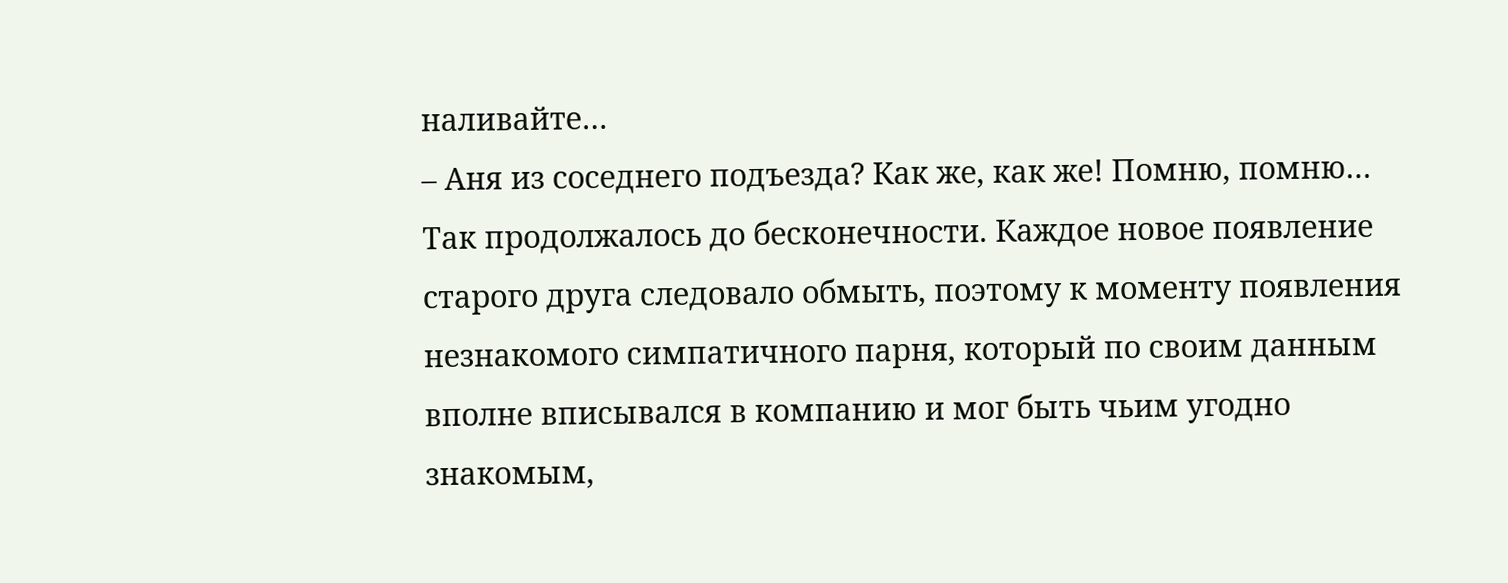наливайте…
– Аня из соседнего подъезда? Как же, как же! Помню, помню…
Так продолжалось до бесконечности. Каждое новое появление старого друга следовало обмыть, поэтому к моменту появления незнакомого симпатичного парня, который по своим данным вполне вписывался в компанию и мог быть чьим угодно знакомым,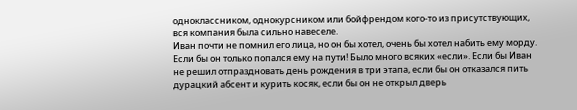одноклассником, однокурсником или бойфрендом кого-то из присутствующих, вся компания была сильно навеселе.
Иван почти не помнил его лица, но он бы хотел, очень бы хотел набить ему морду. Если бы он только попался ему на пути! Было много всяких «если». Если бы Иван не решил отпраздновать день рождения в три этапа, если бы он отказался пить дурацкий абсент и курить косяк, если бы он не открыл дверь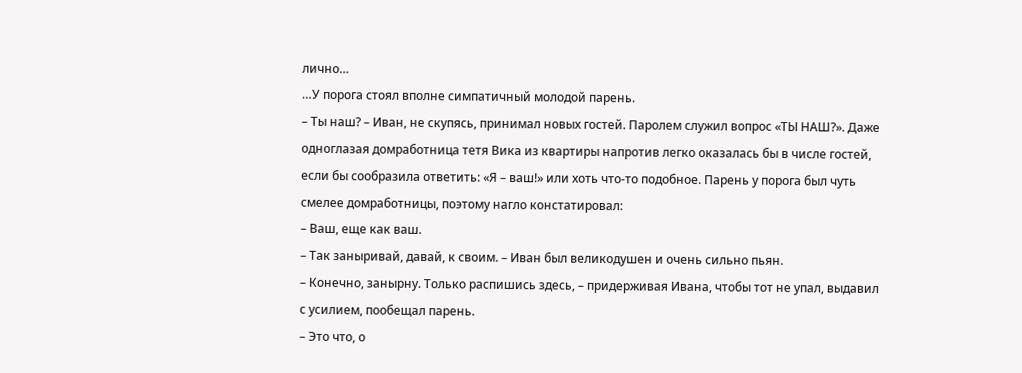лично…
…У порога стоял вполне симпатичный молодой парень.
– Ты наш? – Иван, не скупясь, принимал новых гостей. Паролем служил вопрос «ТЫ НАШ?». Даже одноглазая домработница тетя Вика из квартиры напротив легко оказалась бы в числе гостей, если бы сообразила ответить: «Я – ваш!» или хоть что-то подобное. Парень у порога был чуть смелее домработницы, поэтому нагло констатировал:
– Ваш, еще как ваш.
– Так заныривай, давай, к своим. – Иван был великодушен и очень сильно пьян.
– Конечно, занырну. Только распишись здесь, – придерживая Ивана, чтобы тот не упал, выдавил с усилием, пообещал парень.
– Это что, о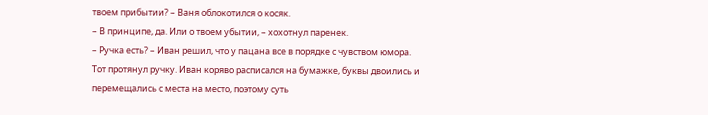твоем прибытии? – Ваня облокотился о косяк.
– В принципе, да. Или о твоем убытии, – хохотнул паренек.
– Ручка есть? – Иван решил, что у пацана все в порядке с чувством юмора.
Тот протянул ручку. Иван коряво расписался на бумажке, буквы двоились и перемещались с места на место, поэтому суть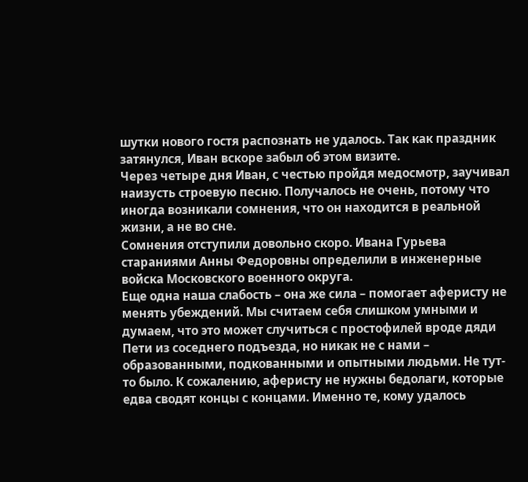шутки нового гостя распознать не удалось. Так как праздник затянулся, Иван вскоре забыл об этом визите.
Через четыре дня Иван, с честью пройдя медосмотр, заучивал наизусть строевую песню. Получалось не очень, потому что иногда возникали сомнения, что он находится в реальной жизни, а не во сне.
Сомнения отступили довольно скоро. Ивана Гурьева стараниями Анны Федоровны определили в инженерные войска Московского военного округа.
Еще одна наша слабость – она же сила – помогает аферисту не менять убеждений. Мы считаем себя слишком умными и думаем, что это может случиться с простофилей вроде дяди Пети из соседнего подъезда, но никак не с нами – образованными, подкованными и опытными людьми. Не тут-то было. К сожалению, аферисту не нужны бедолаги, которые едва сводят концы с концами. Именно те, кому удалось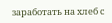заработать на хлеб с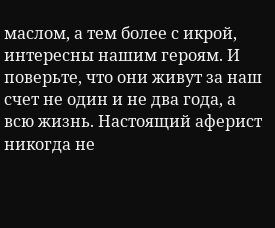маслом, а тем более с икрой, интересны нашим героям. И поверьте, что они живут за наш счет не один и не два года, а всю жизнь. Настоящий аферист никогда не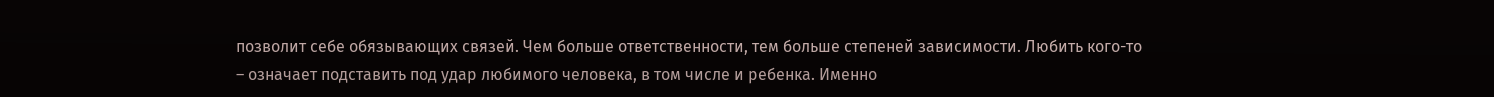позволит себе обязывающих связей. Чем больше ответственности, тем больше степеней зависимости. Любить кого-то – означает подставить под удар любимого человека, в том числе и ребенка. Именно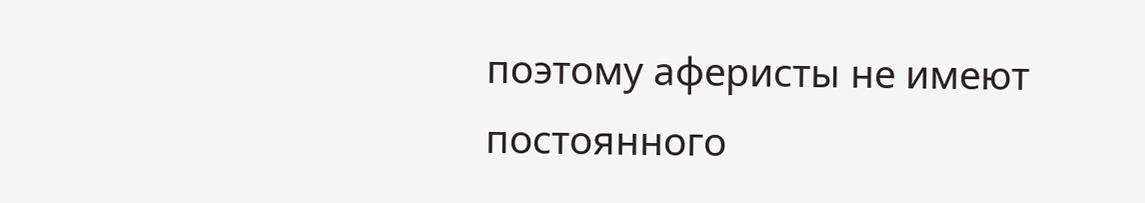поэтому аферисты не имеют постоянного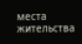места жительства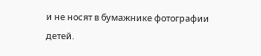и не носят в бумажнике фотографии детей.